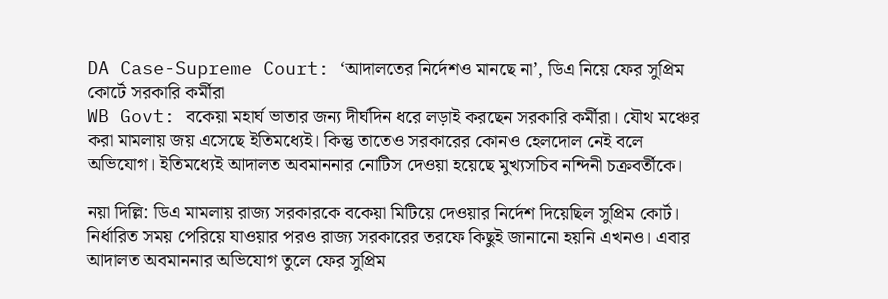DA Case-Supreme Court: ‘আদালতের নির্দেশও মানছে না’, ডিএ নিয়ে ফের সুপ্রিম কোর্টে সরকারি কর্মীরা
WB Govt: বকেয়া মহার্ঘ ভাতার জন্য দীর্ঘদিন ধরে লড়াই করছেন সরকারি কর্মীরা। যৌথ মঞ্চের করা মামলায় জয় এসেছে ইতিমধ্যেই। কিন্তু তাতেও সরকারের কোনও হেলদোল নেই বলে অভিযোগ। ইতিমধ্যেই আদালত অবমাননার নোটিস দেওয়া হয়েছে মুখ্যসচিব নন্দিনী চক্রবর্তীকে।

নয়া দিল্লি: ডিএ মামলায় রাজ্য সরকারকে বকেয়া মিটিয়ে দেওয়ার নির্দেশ দিয়েছিল সুপ্রিম কোর্ট। নির্ধারিত সময় পেরিয়ে যাওয়ার পরও রাজ্য সরকারের তরফে কিছুই জানানো হয়নি এখনও। এবার আদালত অবমাননার অভিযোগ তুলে ফের সুপ্রিম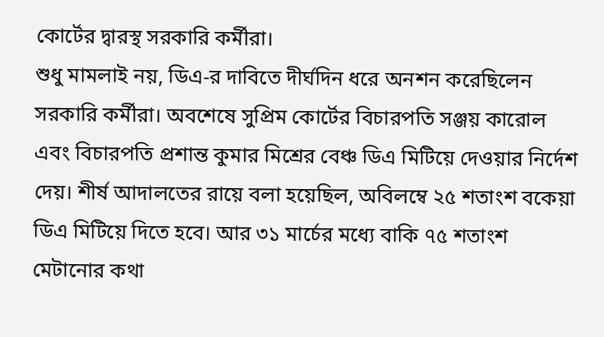কোর্টের দ্বারস্থ সরকারি কর্মীরা।
শুধু মামলাই নয়, ডিএ-র দাবিতে দীর্ঘদিন ধরে অনশন করেছিলেন সরকারি কর্মীরা। অবশেষে সুপ্রিম কোর্টের বিচারপতি সঞ্জয় কারোল এবং বিচারপতি প্রশান্ত কুমার মিশ্রের বেঞ্চ ডিএ মিটিয়ে দেওয়ার নির্দেশ দেয়। শীর্ষ আদালতের রায়ে বলা হয়েছিল, অবিলম্বে ২৫ শতাংশ বকেয়া ডিএ মিটিয়ে দিতে হবে। আর ৩১ মার্চের মধ্যে বাকি ৭৫ শতাংশ মেটানোর কথা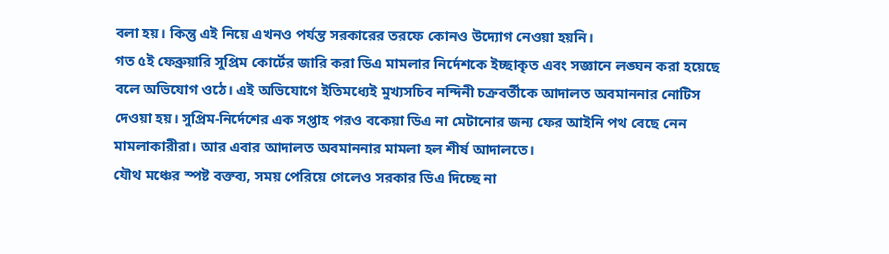বলা হয়। কিন্তু এই নিয়ে এখনও পর্যন্ত সরকারের তরফে কোনও উদ্যোগ নেওয়া হয়নি।
গত ৫ই ফেব্রুয়ারি সুপ্রিম কোর্টের জারি করা ডিএ মামলার নির্দেশকে ইচ্ছাকৃত এবং সজ্ঞানে লঙ্ঘন করা হয়েছে বলে অভিযোগ ওঠে। এই অভিযোগে ইতিমধ্যেই মুখ্যসচিব নন্দিনী চক্রবর্তীকে আদালত অবমাননার নোটিস দেওয়া হয়। সুপ্রিম-নির্দেশের এক সপ্তাহ পরও বকেয়া ডিএ না মেটানোর জন্য ফের আইনি পথ বেছে নেন মামলাকারীরা। আর এবার আদালত অবমাননার মামলা হল শীর্ষ আদালতে।
যৌথ মঞ্চের স্পষ্ট বক্তব্য, সময় পেরিয়ে গেলেও সরকার ডিএ দিচ্ছে না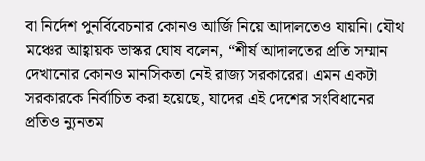বা নির্দেশ পুনর্বিবেচনার কোনও আর্জি নিয়ে আদালতেও যায়নি। যৌথ মঞ্চের আহ্বায়ক ভাস্কর ঘোষ বলেন, “শীর্ষ আদালতের প্রতি সম্মান দেখানোর কোনও মানসিকতা নেই রাজ্য সরকারের। এমন একটা সরকারকে নির্বাচিত করা হয়েছে, যাদের এই দেশের সংবিধানের প্রতিও ন্যুনতম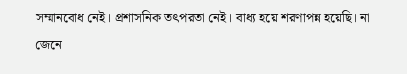সম্মানবোধ নেই। প্রশাসনিক তৎপরতা নেই। বাধ্য হয়ে শরণাপন্ন হয়েছি। না জেনে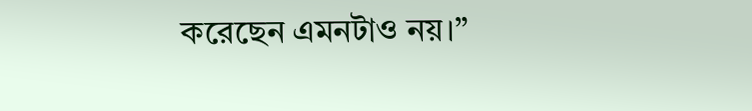করেছেন এমনটাও নয়।”